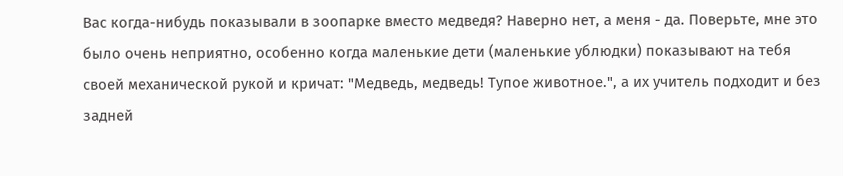Вас когда-нибудь показывали в зоопарке вместо медведя? Наверно нет, а меня - да. Поверьте, мне это было очень неприятно, особенно когда маленькие дети (маленькие ублюдки) показывают на тебя своей механической рукой и кричат: "Медведь, медведь! Тупое животное.", а их учитель подходит и без задней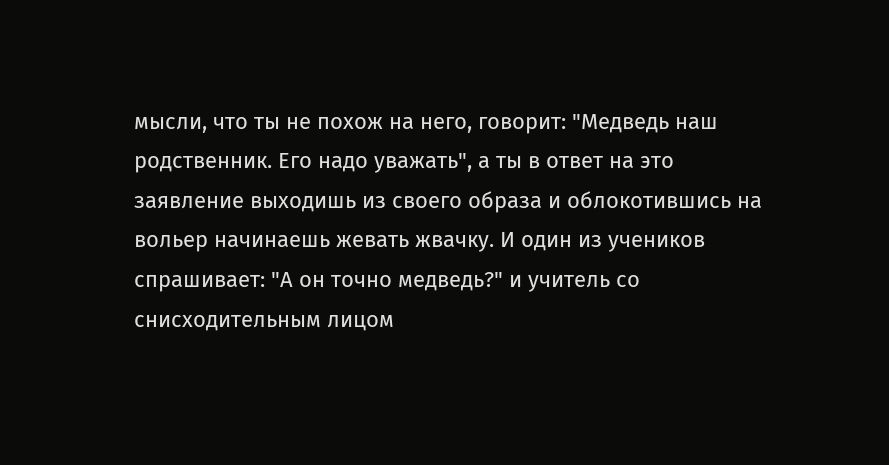мысли, что ты не похож на него, говорит: "Медведь наш родственник. Его надо уважать", а ты в ответ на это заявление выходишь из своего образа и облокотившись на вольер начинаешь жевать жвачку. И один из учеников спрашивает: "А он точно медведь?" и учитель со снисходительным лицом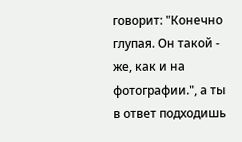говорит: "Конечно глупая. Он такой - же, как и на фотографии.", а ты в ответ подходишь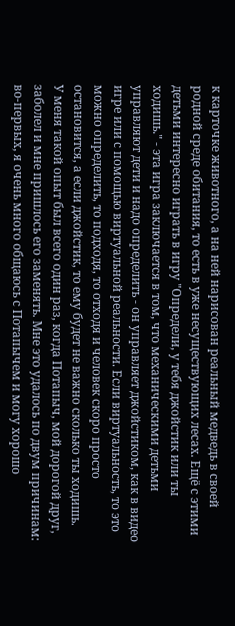к карточке животного, а на ней нарисован реальный медведь в своей родной среде обитания, то есть в уже несуществующих лесах. Ещё с этими детьми интересно играть в игру "Определи, у тебя джойстик или ты ходишь." - эта игра заключается в том, что механическими детьми управляют дети и надо определить - он управляет джойстиком, как в видео игре или с помощью виртуальной реальности. Если виртуальность, то это можно определить, то подходя, то отходя и человек скоро просто остановится, а если джойстик, то ему будет не важно сколько ты ходишь.
У меня такой опыт был всего один раз, когда Потапыч, мой дорогой друг, заболел и мне пришлось его заменять. Мне это удалось по двум причинам: во-первых, я очень много общаюсь с Потапычем и могу хорошо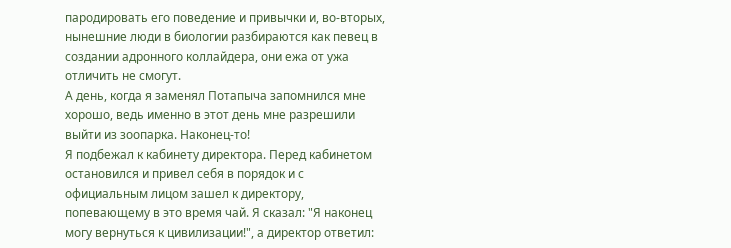пародировать его поведение и привычки и, во-вторых, нынешние люди в биологии разбираются как певец в создании адронного коллайдера, они ежа от ужа отличить не смогут.
А день, когда я заменял Потапыча запомнился мне хорошо, ведь именно в этот день мне разрешили выйти из зоопарка. Наконец-то!
Я подбежал к кабинету директора. Перед кабинетом остановился и привел себя в порядок и с официальным лицом зашел к директору, попевающему в это время чай. Я сказал: "Я наконец могу вернуться к цивилизации!", а директор ответил: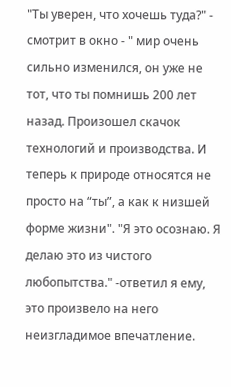"Ты уверен, что хочешь туда?" - смотрит в окно - " мир очень сильно изменился, он уже не тот, что ты помнишь 200 лет назад. Произошел скачок технологий и производства. И теперь к природе относятся не просто на “ты”, а как к низшей форме жизни". "Я это осознаю. Я делаю это из чистого любопытства." -ответил я ему, это произвело на него неизгладимое впечатление.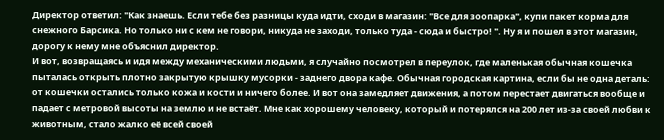Директор ответил: "Как знаешь. Если тебе без разницы куда идти, сходи в магазин: "Все для зоопарка", купи пакет корма для снежного Барсика. Но только ни с кем не говори, никуда не заходи, только туда - сюда и быстро! ". Ну я и пошел в этот магазин, дорогу к нему мне объяснил директор.
И вот, возвращаясь и идя между механическими людьми, я случайно посмотрел в переулок, где маленькая обычная кошечка пыталась открыть плотно закрытую крышку мусорки - заднего двора кафе. Обычная городская картина, если бы не одна деталь: от кошечки остались только кожа и кости и ничего более. И вот она замедляет движения, а потом перестает двигаться вообще и падает с метровой высоты на землю и не встаёт. Мне как хорошему человеку, который и потерялся на 200 лет из-за своей любви к животным, стало жалко её всей своей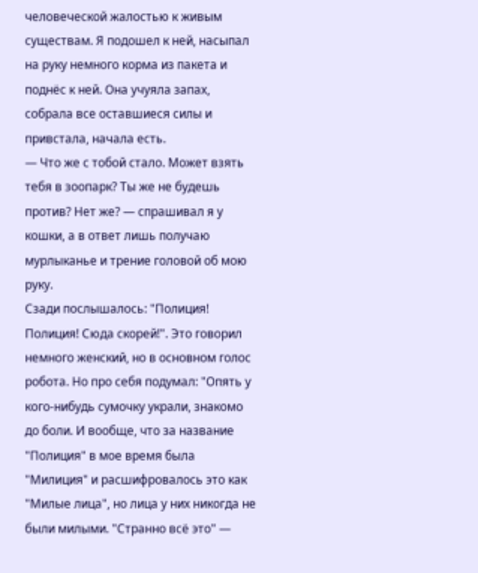человеческой жалостью к живым существам. Я подошел к ней, насыпал на руку немного корма из пакета и поднёс к ней. Она учуяла запах, собрала все оставшиеся силы и привстала, начала есть.
— Что же с тобой стало. Может взять тебя в зоопарк? Ты же не будешь против? Нет же? — спрашивал я у кошки, а в ответ лишь получаю мурлыканье и трение головой об мою руку.
Сзади послышалось: "Полиция! Полиция! Сюда скорей!". Это говорил немного женский, но в основном голос робота. Но про себя подумал: "Опять у кого-нибудь сумочку украли, знакомо до боли. И вообще, что за название "Полиция" в мое время была "Милиция" и расшифровалось это как "Милые лица", но лица у них никогда не были милыми. "Странно всё это" —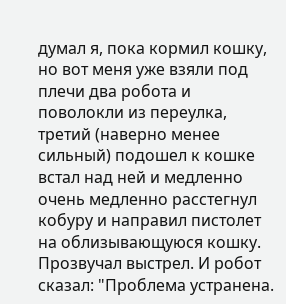думал я, пока кормил кошку, но вот меня уже взяли под плечи два робота и поволокли из переулка, третий (наверно менее сильный) подошел к кошке встал над ней и медленно очень медленно расстегнул кобуру и направил пистолет на облизывающуюся кошку. Прозвучал выстрел. И робот сказал: "Проблема устранена.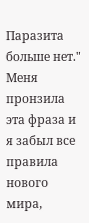Паразита больше нет."
Меня пронзила эта фраза и я забыл все правила нового мира,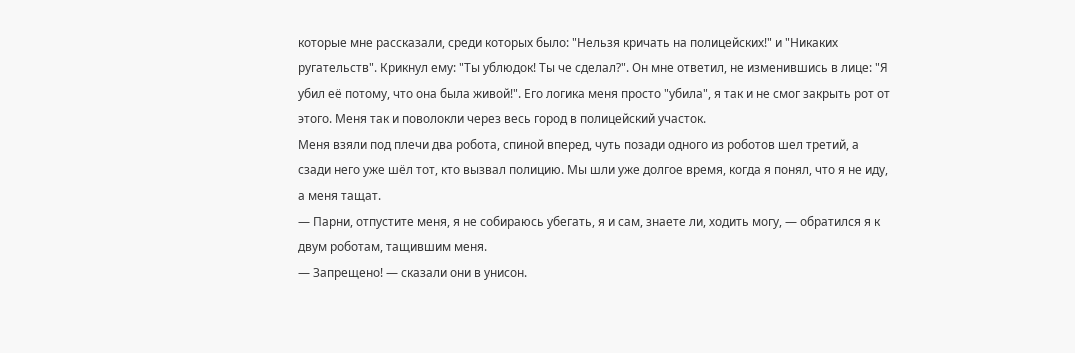которые мне рассказали, среди которых было: "Нельзя кричать на полицейских!" и "Никаких ругательств". Крикнул ему: "Ты ублюдок! Ты че сделал?". Он мне ответил, не изменившись в лице: "Я убил её потому, что она была живой!". Его логика меня просто "убила", я так и не смог закрыть рот от этого. Меня так и поволокли через весь город в полицейский участок.
Меня взяли под плечи два робота, спиной вперед, чуть позади одного из роботов шел третий, а сзади него уже шёл тот, кто вызвал полицию. Мы шли уже долгое время, когда я понял, что я не иду, а меня тащат.
— Парни, отпустите меня, я не собираюсь убегать, я и сам, знаете ли, ходить могу, — обратился я к двум роботам, тащившим меня.
— Запрещено! — сказали они в унисон.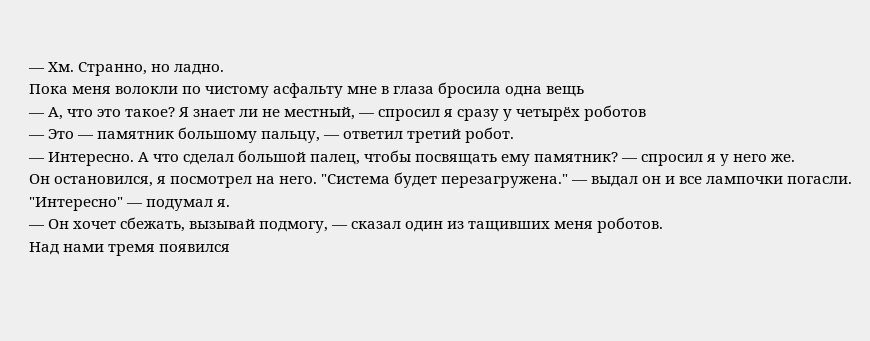— Хм. Странно, но ладно.
Пока меня волокли по чистому асфальту мне в глаза бросила одна вещь
— А, что это такое? Я знает ли не местный, — спросил я сразу у четырёх роботов
— Это — памятник большому пальцу, — ответил третий робот.
— Интересно. А что сделал большой палец, чтобы посвящать ему памятник? — спросил я у него же.
Он остановился, я посмотрел на него. "Система будет перезагружена." — выдал он и все лампочки погасли. "Интересно" — подумал я.
— Он хочет сбежать, вызывай подмогу, — сказал один из тащивших меня роботов.
Над нами тремя появился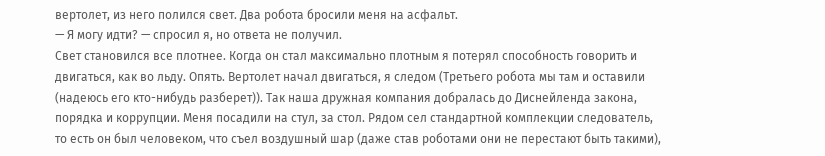вертолет, из него полился свет. Два робота бросили меня на асфальт.
— Я могу идти? — спросил я, но ответа не получил.
Свет становился все плотнее. Когда он стал максимально плотным я потерял способность говорить и двигаться, как во льду. Опять. Вертолет начал двигаться, я следом (Третьего робота мы там и оставили (надеюсь его кто-нибудь разберет)). Так наша дружная компания добралась до Диснейленда закона, порядка и коррупции. Меня посадили на стул, за стол. Рядом сел стандартной комплекции следователь, то есть он был человеком, что съел воздушный шар (даже став роботами они не перестают быть такими),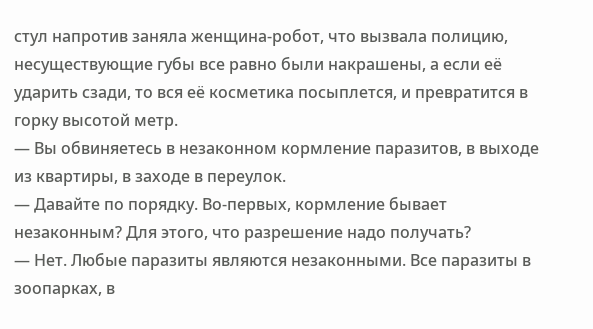стул напротив заняла женщина-робот, что вызвала полицию, несуществующие губы все равно были накрашены, а если её ударить сзади, то вся её косметика посыплется, и превратится в горку высотой метр.
— Вы обвиняетесь в незаконном кормление паразитов, в выходе из квартиры, в заходе в переулок.
— Давайте по порядку. Во-первых, кормление бывает незаконным? Для этого, что разрешение надо получать?
— Нет. Любые паразиты являются незаконными. Все паразиты в зоопарках, в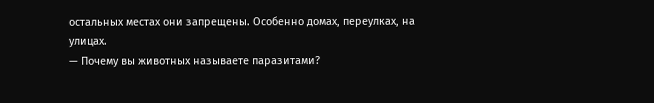остальных местах они запрещены. Особенно домах, переулках, на улицах.
— Почему вы животных называете паразитами?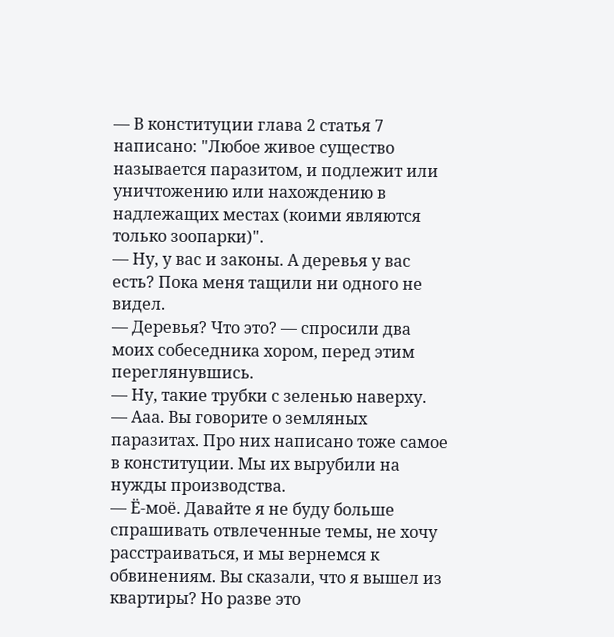— В конституции глава 2 статья 7 написано: "Любое живое существо называется паразитом, и подлежит или уничтожению или нахождению в надлежащих местах (коими являются только зоопарки)".
— Ну, у вас и законы. А деревья у вас есть? Пока меня тащили ни одного не видел.
— Деревья? Что это? — спросили два моих собеседника хором, перед этим переглянувшись.
— Ну, такие трубки с зеленью наверху.
— Ааа. Вы говорите о земляных паразитах. Про них написано тоже самое в конституции. Мы их вырубили на нужды производства.
— Ё-моё. Давайте я не буду больше спрашивать отвлеченные темы, не хочу расстраиваться, и мы вернемся к обвинениям. Вы сказали, что я вышел из квартиры? Но разве это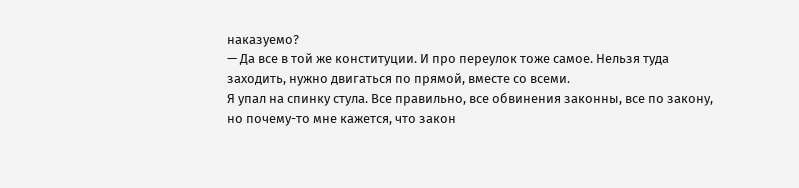наказуемо?
— Да все в той же конституции. И про переулок тоже самое. Нельзя туда заходить, нужно двигаться по прямой, вместе со всеми.
Я упал на спинку стула. Все правильно, все обвинения законны, все по закону, но почему-то мне кажется, что закон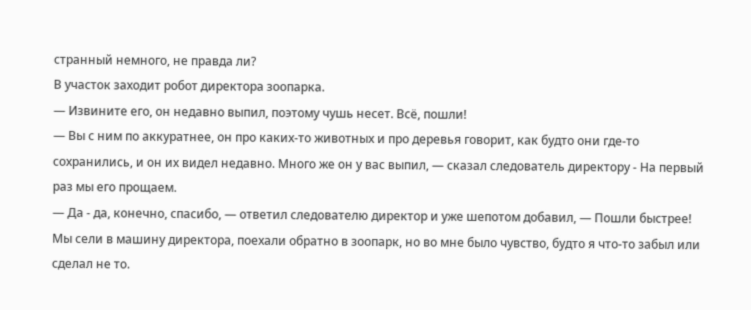странный немного, не правда ли?
В участок заходит робот директора зоопарка.
— Извините его, он недавно выпил, поэтому чушь несет. Всё, пошли!
— Вы с ним по аккуратнее, он про каких-то животных и про деревья говорит, как будто они где-то сохранились, и он их видел недавно. Много же он у вас выпил, — сказал следователь директору - На первый раз мы его прощаем.
— Да - да, конечно, спасибо, — ответил следователю директор и уже шепотом добавил, — Пошли быстрее!
Мы сели в машину директора, поехали обратно в зоопарк, но во мне было чувство, будто я что-то забыл или сделал не то.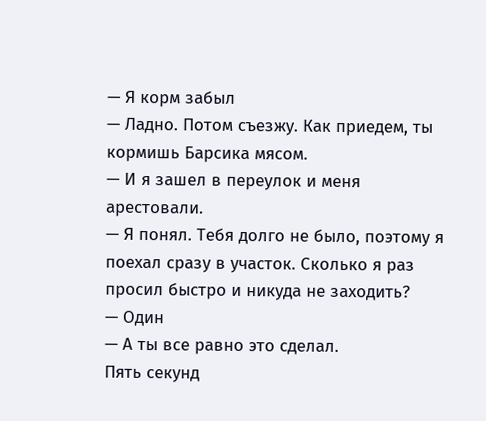— Я корм забыл
— Ладно. Потом съезжу. Как приедем, ты кормишь Барсика мясом.
— И я зашел в переулок и меня арестовали.
— Я понял. Тебя долго не было, поэтому я поехал сразу в участок. Сколько я раз просил быстро и никуда не заходить?
— Один
— А ты все равно это сделал.
Пять секунд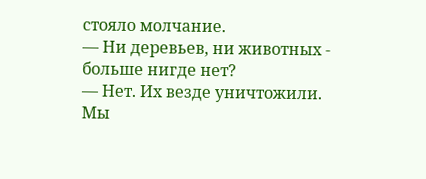стояло молчание.
— Ни деревьев, ни животных - больше нигде нет?
— Нет. Их везде уничтожили.
Мы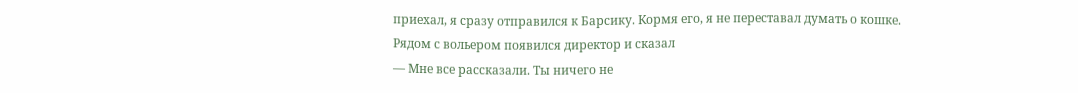приехал, я сразу отправился к Барсику. Кормя его, я не переставал думать о кошке.
Рядом с вольером появился директор и сказал
— Мне все рассказали. Ты ничего не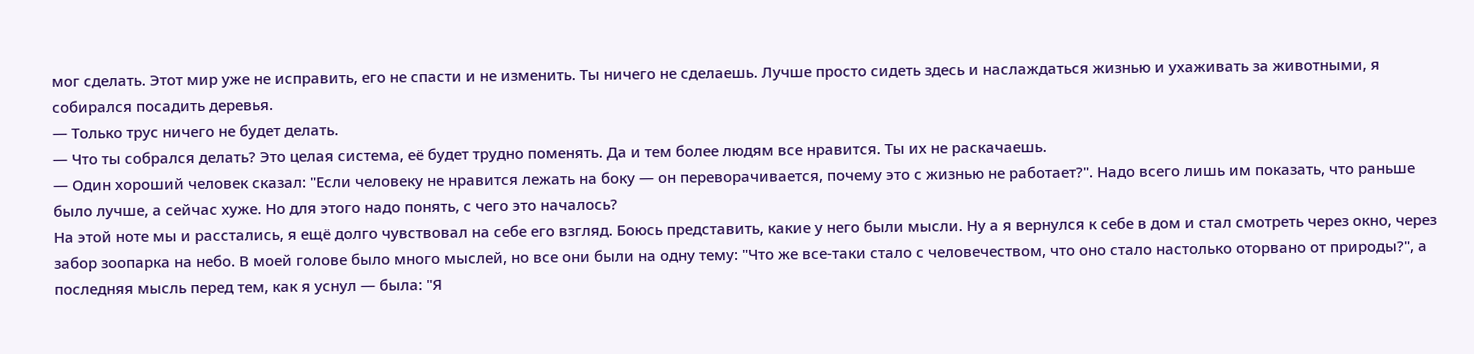мог сделать. Этот мир уже не исправить, его не спасти и не изменить. Ты ничего не сделаешь. Лучше просто сидеть здесь и наслаждаться жизнью и ухаживать за животными, я собирался посадить деревья.
— Только трус ничего не будет делать.
— Что ты собрался делать? Это целая система, её будет трудно поменять. Да и тем более людям все нравится. Ты их не раскачаешь.
— Один хороший человек сказал: "Если человеку не нравится лежать на боку — он переворачивается, почему это с жизнью не работает?". Надо всего лишь им показать, что раньше было лучше, а сейчас хуже. Но для этого надо понять, с чего это началось?
На этой ноте мы и расстались, я ещё долго чувствовал на себе его взгляд. Боюсь представить, какие у него были мысли. Ну а я вернулся к себе в дом и стал смотреть через окно, через забор зоопарка на небо. В моей голове было много мыслей, но все они были на одну тему: "Что же все-таки стало с человечеством, что оно стало настолько оторвано от природы?", а последняя мысль перед тем, как я уснул — была: "Я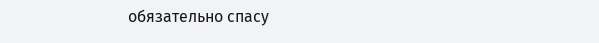обязательно спасу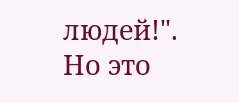людей!".
Но это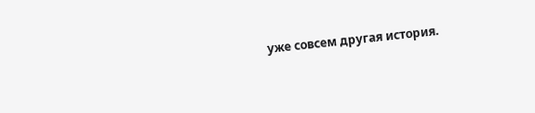уже совсем другая история.